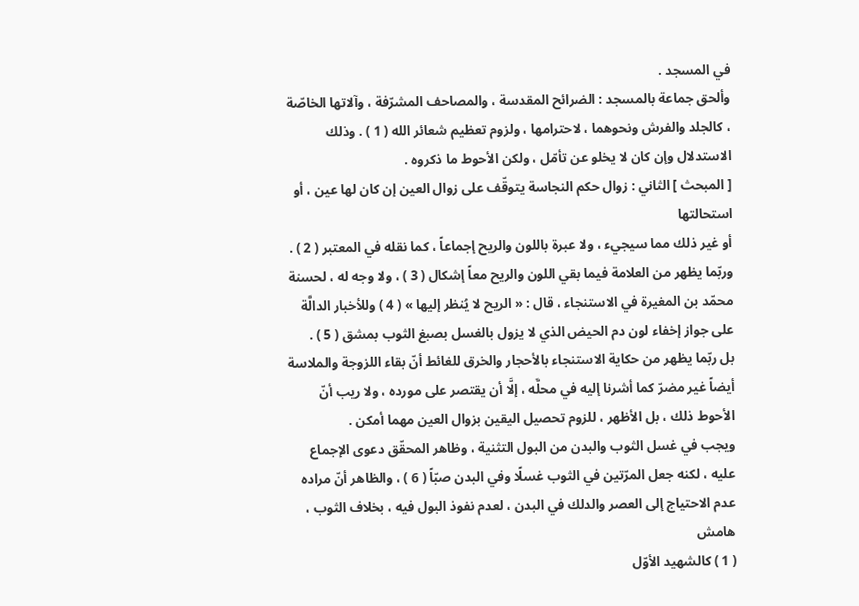في المسجد .
وألحق جماعة بالمسجد : الضرائح المقدسة ، والمصاحف المشرّفة ، وآلاتها الخاصّة ، كالجلد والفرش ونحوهما ، لاحترامها ، ولزوم تعظيم شعائر الله ( 1 ) . وذلك الاستدلال وإن كان لا يخلو عن تأمّل ، ولكن الأحوط ما ذكروه .
[ المبحث ] الثاني : زوال حكم النجاسة يتوقّف على زوال العين إن كان لها عين ، أو استحالتها
أو غير ذلك مما سيجيء ، ولا عبرة باللون والريح إجماعاً ، كما نقله في المعتبر ( 2 ) .
وربّما يظهر من العلامة فيما بقي اللون والريح معاً إشكال ( 3 ) ، ولا وجه له ، لحسنة محمّد بن المغيرة في الاستنجاء ، قال : « الريح لا يُنظر إليها » ( 4 ) وللأخبار الدالَّة على جواز إخفاء لون دم الحيض الذي لا يزول بالغسل بصبغ الثوب بمشق ( 5 ) .
بل ربّما يظهر من حكاية الاستنجاء بالأحجار والخرق للغائط أنّ بقاء اللزوجة والملاسة أيضاً غير مضرّ كما أشرنا إليه في محلَّه ، إلَّا أن يقتصر على مورده ، ولا ريب أنّ الأحوط ذلك ، بل الأظهر ، للزوم تحصيل اليقين بزوال العين مهما أمكن .
ويجب في غسل الثوب والبدن من البول التثنية ، وظاهر المحقّق دعوى الإجماع عليه ، لكنه جعل المرّتين في الثوب غسلًا وفي البدن صبّاً ( 6 ) ، والظاهر أنّ مراده عدم الاحتياج إلى العصر والدلك في البدن ، لعدم نفوذ البول فيه ، بخلاف الثوب ،
هامش
( 1 ) كالشهيد الأوّل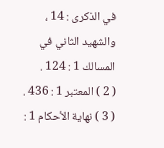في الذكرى : 14 ، والشهيد الثاني في المسالك 1 : 124 .
( 2 ) المعتبر 1 : 436 .
( 3 ) نهاية الأحكام 1 :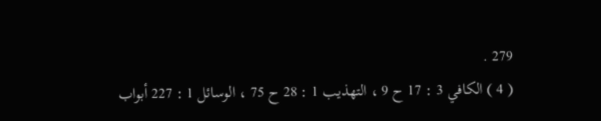279 .
( 4 ) الكافي 3 : 17 ح 9 ، التهذيب 1 : 28 ح 75 ، الوسائل 1 : 227 أبواب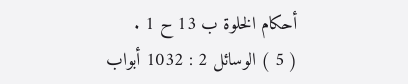أحكام الخلوة ب 13 ح 1 .
( 5 ) الوسائل 2 : 1032 أبواب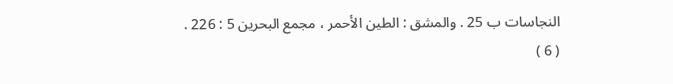النجاسات ب 25 . والمشق : الطين الأحمر ، مجمع البحرين 5 : 226 .
( 6 )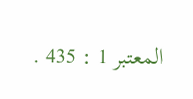المعتبر 1 : 435 .